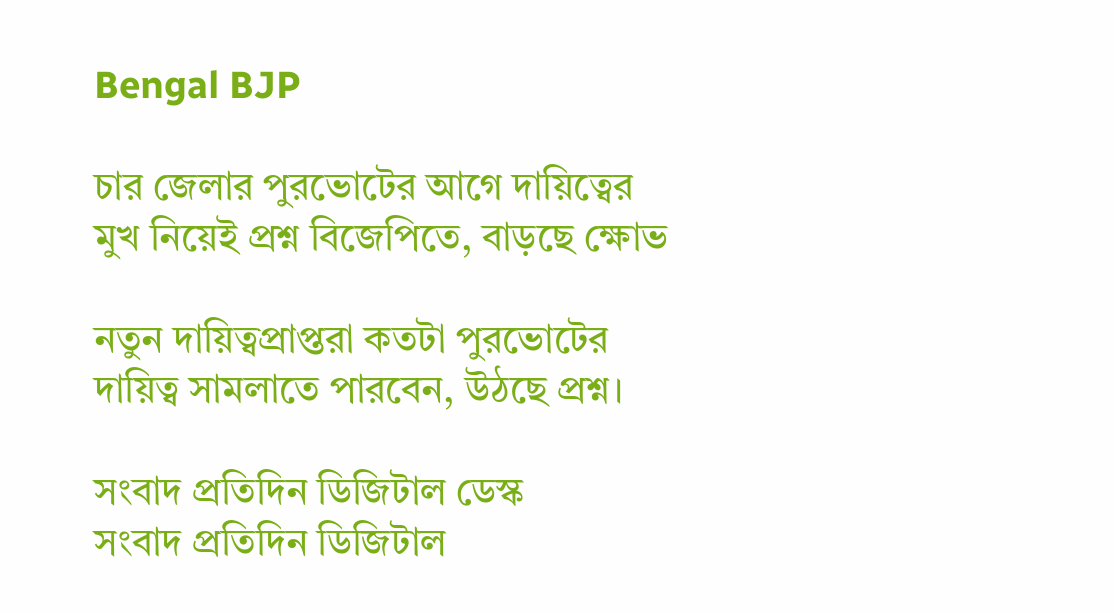Bengal BJP

চার জেলার পুরভোটের আগে দায়িত্বের মুখ নিয়েই প্রশ্ন বিজেপিতে, বাড়ছে ক্ষোভ

নতুন দায়িত্বপ্রাপ্তরা কতটা পুরভোটের দায়িত্ব সামলাতে পারবেন, উঠছে প্রশ্ন।

সংবাদ প্রতিদিন ডিজিটাল ডেস্ক
সংবাদ প্রতিদিন ডিজিটাল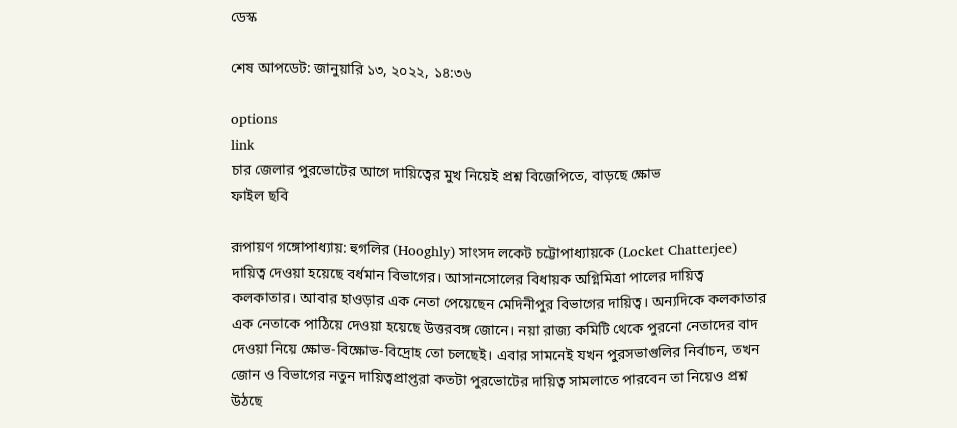ডেস্ক

শেষ আপডেট: জানুয়ারি ১৩, ২০২২, ১৪:৩৬

options
link
চার জেলার পুরভোটের আগে দায়িত্বের মুখ নিয়েই প্রশ্ন বিজেপিতে, বাড়ছে ক্ষোভ
ফাইল ছবি

রূপায়ণ গঙ্গোপাধ্যায়: হুগলির (Hooghly) সাংসদ লকেট চট্টোপাধ্যায়কে (Locket Chatterjee) দায়িত্ব দেওয়া হয়েছে বর্ধমান বিভাগের। আসানসোলের বিধায়ক অগ্নিমিত্রা পালের দায়িত্ব কলকাতার। আবার হাওড়ার এক নেতা পেয়েছেন মেদিনীপুর বিভাগের দায়িত্ব। অন্যদিকে কলকাতার এক নেতাকে পাঠিয়ে দেওয়া হয়েছে উত্তরবঙ্গ জোনে। নয়া রাজ্য কমিটি থেকে পুরনো নেতাদের বাদ দেওয়া নিয়ে ক্ষোভ-বিক্ষোভ-বিদ্রোহ তো চলছেই। এবার সামনেই যখন পুরসভাগুলির নির্বাচন, তখন জোন ও বিভাগের নতুন দায়িত্বপ্রাপ্তরা কতটা পুরভোটের দায়িত্ব সামলাতে পারবেন তা নিয়েও প্রশ্ন উঠছে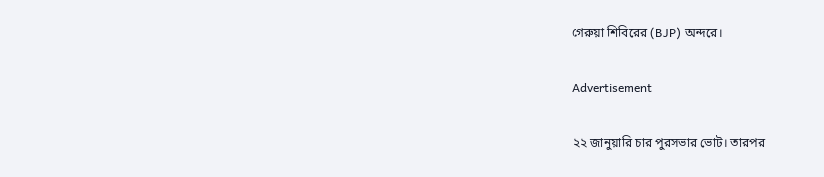গেরুয়া শিবিরের (BJP) অন্দরে।

Advertisement

২২ জানুয়ারি চার পুরসভার ভোট। তারপর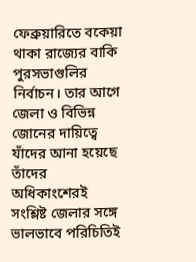ফেব্রুয়ারিতে বকেয়া থাকা রাজ্যের বাকি পুরসভাগুলির নির্বাচন। তার আগে জেলা ও বিভিন্ন জোনের দায়িত্বে যাঁদের আনা হয়েছে তাঁদের অধিকাংশেরই সংশ্লিষ্ট জেলার সঙ্গে ভালভাবে পরিচিতিই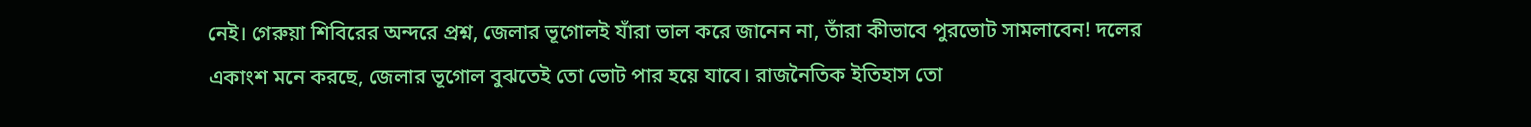নেই। গেরুয়া শিবিরের অন্দরে প্রশ্ন, জেলার ভূগোলই যাঁরা ভাল করে জানেন না, তাঁরা কীভাবে পুরভোট সামলাবেন! দলের একাংশ মনে করছে, জেলার ভূগোল বুঝতেই তো ভোট পার হয়ে যাবে। রাজনৈতিক ইতিহাস তো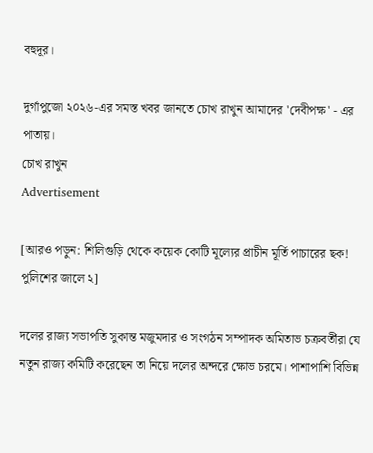বহুদূর।

দুর্গাপুজো ২০২৬-এর সমস্ত খবর জানতে চোখ রাখুন আমাদের 'দেবীপক্ষ' - এর পাতায়।
চোখ রাখুন
Advertisement

[আরও পড়ুন: শিলিগুড়ি থেকে কয়েক কোটি মূল্যের প্রাচীন মূর্তি পাচারের ছক! পুলিশের জালে ২]

দলের রাজ্য সভাপতি সুকান্ত মজুমদার ও সংগঠন সম্পাদক অমিতাভ চক্রবর্তীরা যে নতুন রাজ্য কমিটি করেছেন তা নিয়ে দলের অন্দরে ক্ষোভ চরমে। পাশাপাশি বিভিন্ন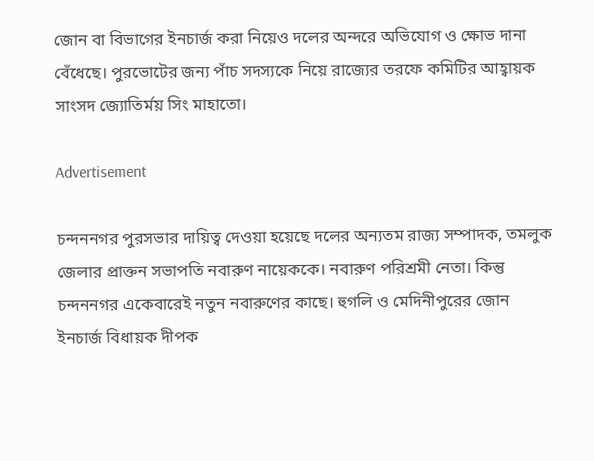জোন বা বিভাগের ইনচার্জ করা নিয়েও দলের অন্দরে অভিযোগ ও ক্ষোভ দানা বেঁধেছে। পুরভোটের জন্য পাঁচ সদস্যকে নিয়ে রাজ্যের তরফে কমিটির আহ্বায়ক সাংসদ জ্যোতির্ময় সিং মাহাতো।

Advertisement

চন্দননগর পুরসভার দায়িত্ব দেওয়া হয়েছে দলের অন্যতম রাজ্য সম্পাদক, তমলুক জেলার প্রাক্তন সভাপতি নবারুণ নায়েককে। নবারুণ পরিশ্রমী নেতা। কিন্তু চন্দননগর একেবারেই নতুন নবারুণের কাছে। হুগলি ও মেদিনীপুরের জোন ইনচার্জ বিধায়ক দীপক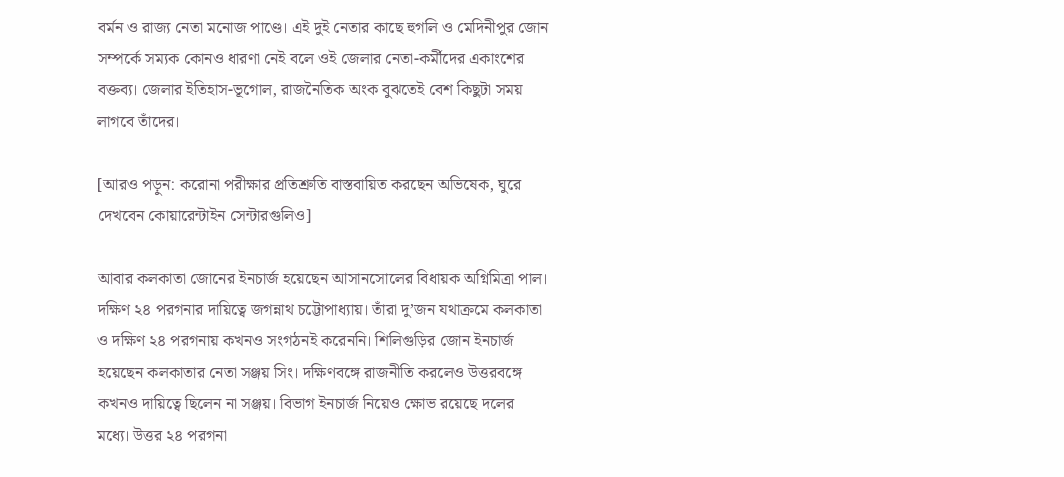বর্মন ও রাজ্য নেতা মনোজ পাণ্ডে। এই দুই নেতার কাছে হুগলি ও মেদিনীপুর জোন সম্পর্কে সম্যক কোনও ধারণা নেই বলে ওই জেলার নেতা-কর্মীদের একাংশের বক্তব্য। জেলার ইতিহাস-ভূগোল, রাজনৈতিক অংক বুঝতেই বেশ কিছুটা সময় লাগবে তাঁদের।

[আরও পড়ুন: করোনা পরীক্ষার প্রতিশ্রুতি বাস্তবায়িত করছেন অভিষেক, ঘুরে দেখবেন কোয়ারেন্টাইন সেন্টারগুলিও]

আবার কলকাতা জোনের ইনচার্জ হয়েছেন আসানসোলের বিধায়ক অগ্নিমিত্রা পাল। দক্ষিণ ২৪ পরগনার দায়িত্বে জগন্নাথ চট্টোপাধ্যায়। তাঁরা দু’জন যথাক্রমে কলকাতা ও দক্ষিণ ২৪ পরগনায় কখনও সংগঠনই করেননি। শিলিগুড়ির জোন ইনচার্জ হয়েছেন কলকাতার নেতা সঞ্জয় সিং। দক্ষিণবঙ্গে রাজনীতি করলেও উত্তরবঙ্গে কখনও দায়িত্বে ছিলেন না সঞ্জয়। বিভাগ ইনচার্জ নিয়েও ক্ষোভ রয়েছে দলের মধ্যে। উত্তর ২৪ পরগনা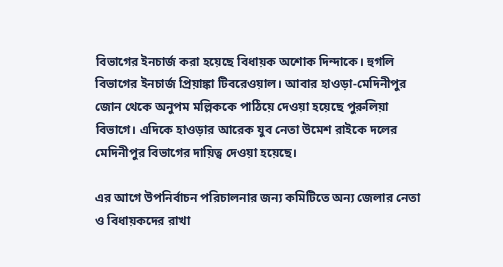বিভাগের ইনচার্জ করা হয়েছে বিধায়ক অশোক দিন্দাকে। হুগলি বিভাগের ইনচার্জ প্রিয়াঙ্কা টিবরেওয়াল। আবার হাওড়া-মেদিনীপুর জোন থেকে অনুপম মল্লিককে পাঠিয়ে দেওয়া হয়েছে পুরুলিয়া বিভাগে। এদিকে হাওড়ার আরেক যুব নেতা উমেশ রাইকে দলের মেদিনীপুর বিভাগের দায়িত্ব দেওয়া হয়েছে।

এর আগে উপনির্বাচন পরিচালনার জন্য কমিটিতে অন্য জেলার নেতা ও বিধায়কদের রাখা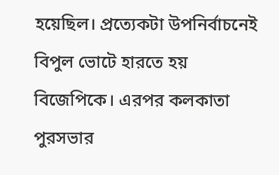হয়েছিল। প্রত্যেকটা উপনির্বাচনেই বিপুল ভোটে হারতে হয় বিজেপিকে। এরপর কলকাতা পুরসভার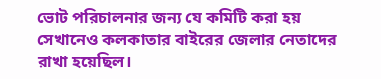ভোট পরিচালনার জন্য যে কমিটি করা হয় সেখানেও কলকাতার বাইরের জেলার নেতাদের রাখা হয়েছিল।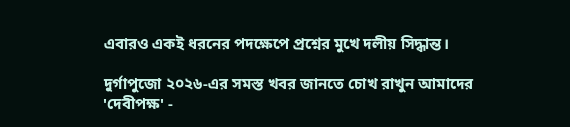এবারও একই ধরনের পদক্ষেপে প্রশ্নের মুখে দলীয় সিদ্ধান্ত।

দুর্গাপুজো ২০২৬-এর সমস্ত খবর জানতে চোখ রাখুন আমাদের 'দেবীপক্ষ' -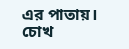এর পাতায়।
চোখ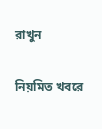রাখুন

নিয়মিত খবরে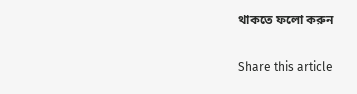থাকতে ফলো করুন

Share this article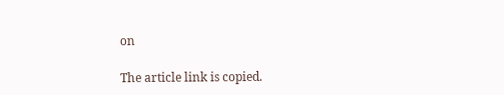on

The article link is copied.